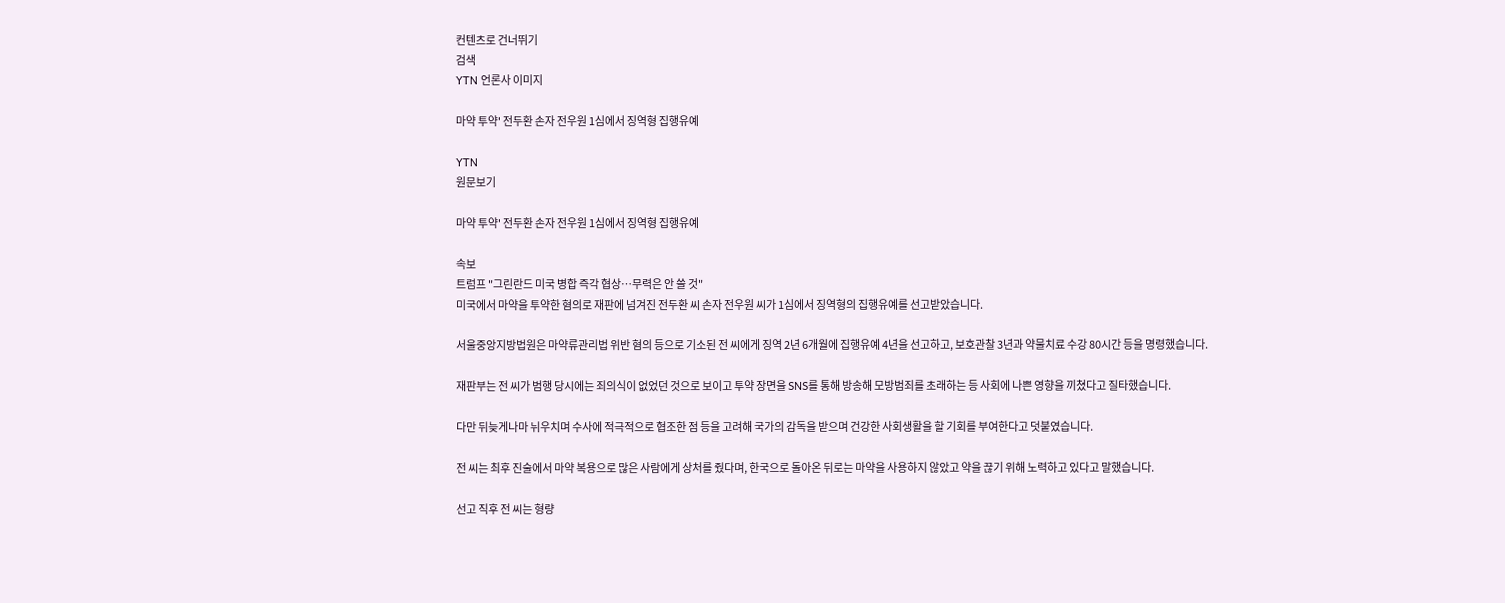컨텐츠로 건너뛰기
검색
YTN 언론사 이미지

마약 투약' 전두환 손자 전우원 1심에서 징역형 집행유예

YTN
원문보기

마약 투약' 전두환 손자 전우원 1심에서 징역형 집행유예

속보
트럼프 "그린란드 미국 병합 즉각 협상…무력은 안 쓸 것"
미국에서 마약을 투약한 혐의로 재판에 넘겨진 전두환 씨 손자 전우원 씨가 1심에서 징역형의 집행유예를 선고받았습니다.

서울중앙지방법원은 마약류관리법 위반 혐의 등으로 기소된 전 씨에게 징역 2년 6개월에 집행유예 4년을 선고하고, 보호관찰 3년과 약물치료 수강 80시간 등을 명령했습니다.

재판부는 전 씨가 범행 당시에는 죄의식이 없었던 것으로 보이고 투약 장면을 SNS를 통해 방송해 모방범죄를 초래하는 등 사회에 나쁜 영향을 끼쳤다고 질타했습니다.

다만 뒤늦게나마 뉘우치며 수사에 적극적으로 협조한 점 등을 고려해 국가의 감독을 받으며 건강한 사회생활을 할 기회를 부여한다고 덧붙였습니다.

전 씨는 최후 진술에서 마약 복용으로 많은 사람에게 상처를 줬다며, 한국으로 돌아온 뒤로는 마약을 사용하지 않았고 약을 끊기 위해 노력하고 있다고 말했습니다.

선고 직후 전 씨는 형량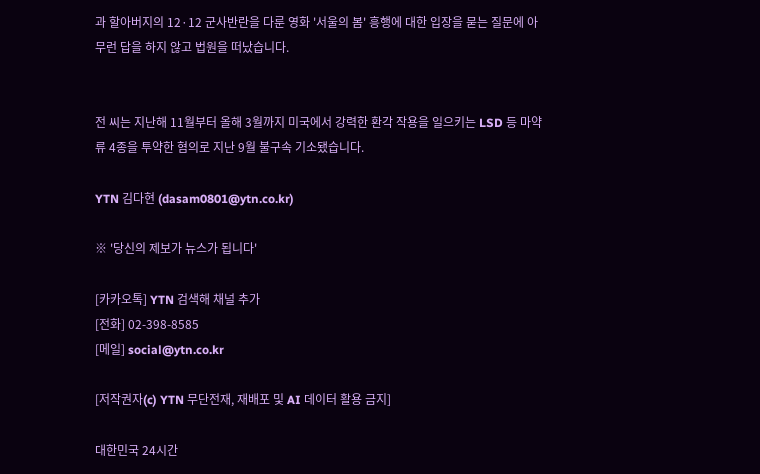과 할아버지의 12·12 군사반란을 다룬 영화 '서울의 봄' 흥행에 대한 입장을 묻는 질문에 아무런 답을 하지 않고 법원을 떠났습니다.


전 씨는 지난해 11월부터 올해 3월까지 미국에서 강력한 환각 작용을 일으키는 LSD 등 마약류 4종을 투약한 혐의로 지난 9월 불구속 기소됐습니다.

YTN 김다현 (dasam0801@ytn.co.kr)

※ '당신의 제보가 뉴스가 됩니다'

[카카오톡] YTN 검색해 채널 추가
[전화] 02-398-8585
[메일] social@ytn.co.kr

[저작권자(c) YTN 무단전재, 재배포 및 AI 데이터 활용 금지]

대한민국 24시간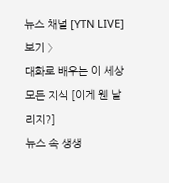뉴스 채널 [YTN LIVE] 보기 〉
대화로 배우는 이 세상 모든 지식 [이게 웬 날리지?]
뉴스 속 생생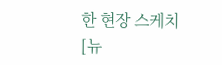한 현장 스케치 [뉴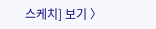스케치] 보기 〉